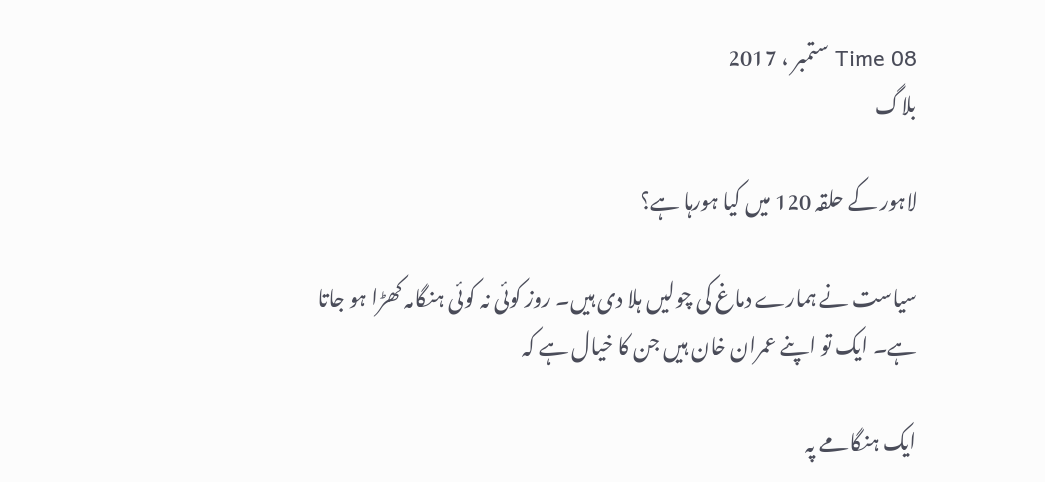Time 08 ستمبر ، 2017
بلاگ

لاہور کے حلقہ 120 میں کیا ہورہا ہے؟

سیاست نے ہمارے دماغ کی چولیں ہلا دی ہیں۔ روز کوئی نہ کوئی ہنگامہ کھڑا ہو جاتا ہے۔ ایک تو اپنے عمران خان ہیں جن کا خیال ہے کہ

ایک ہنگامے پہ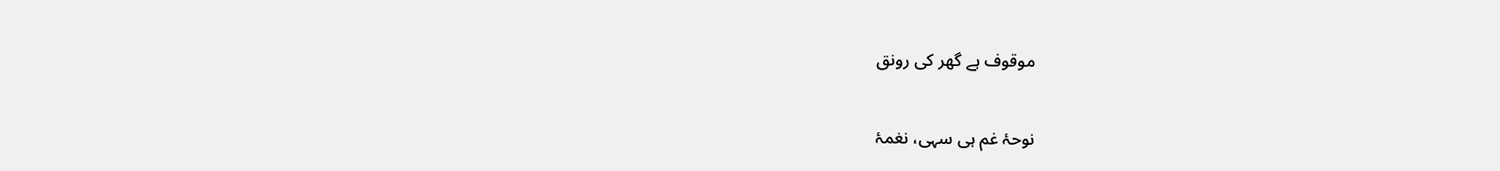موقوف ہے گھر کی رونق

نوحۂ غم ہی سہی، نغمۂ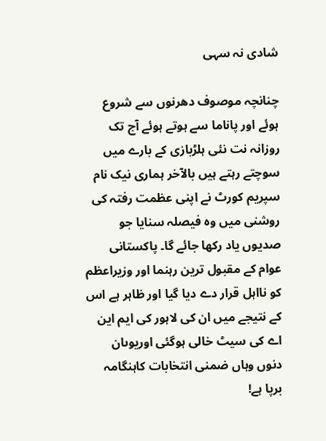شادی نہ سہی

چنانچہ موصوف دھرنوں سے شروع ہوئے اور پاناما سے ہوتے ہوئے آج تک روزانہ نت نئی ہلڑبازی کے بارے میں سوچتے رہتے ہیں بالآخر ہماری نیک نام سپریم کورٹ نے اپنی عظمت رفتہ کی روشنی میں وہ فیصلہ سنایا جو صدیوں یاد رکھا جائے گا۔ پاکستانی عوام کے مقبول ترین رہنما اور وزیراعظم کو نااہل قرار دے دیا گیا اور ظاہر ہے اس کے نتیجے میں ان کی لاہور کی ایم این اے کی سیٹ خالی ہوگئی اوریوںان دنوں وہاں ضمنی انتخابات کاہنگامہ برپا ہے!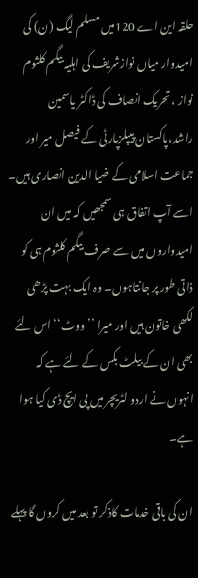حلقہ این اے 120میں مسلم لیگ (ن) کی امیدوار میاں نوازشریف کی اہلیہ بیگم کلثوم نواز ، تحریک انصاف کی ڈاکٹر یاسمین راشد،پاکستان پیپلزپارٹی کے فیصل میر اور جماعت اسلامی کے ضیا الدین انصاری ہیں۔ اسے آپ اتفاق ہی سمجھیں کہ میں ان امیدواروں میں سے صرف بیگم کلثوم ہی کو ذاتی طور پر جانتاہوں۔ وہ ایک بہت پڑھی لکھی خاتون ہیں اور میرا ’’ووٹ‘‘ اس لئے بھی ان کے بیلٹ بکس کے لئے ہے کہ انہوں نے اردو لٹریچر میں پی ایچ ڈی کیا ہوا ہے۔

ان کی باقی خدمات کاذکر تو بعد میں کروں گا پہلے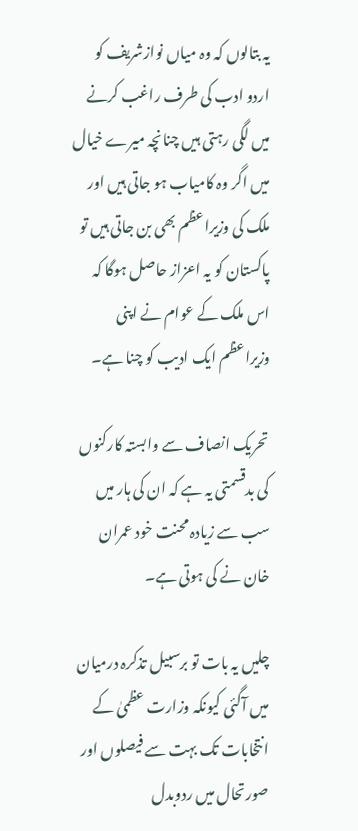یہ بتالوں کہ وہ میاں نوازشریف کو اردو ادب کی طرف راغب کرنے میں لگی رہتی ہیں چنانچہ میرے خیال میں اگر وہ کامیاب ہو جاتی ہیں اور ملک کی وزیراعظم بھی بن جاتی ہیں تو پاکستان کو یہ اعزاز حاصل ہوگا کہ اس ملک کے عوام نے اپنی وزیراعظم ایک ادیب کو چنا ہے۔

تحریک انصاف سے وابستہ کارکنوں کی بدقسمتی یہ ہے کہ ان کی ہار میں سب سے زیادہ محنت خود عمران خان نے کی ہوتی ہے۔

چلیں یہ بات تو برسبیل تذکرہ درمیان میں آگئی کیونکہ وزارت عظمیٰ کے انتخابات تک بہت سے فیصلوں اور صورتحال میں ردوبدل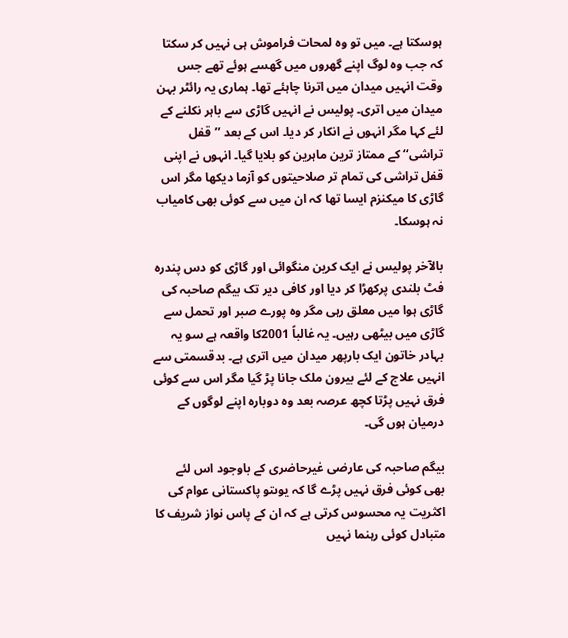ہوسکتا ہے۔ میں تو وہ لمحات فراموش ہی نہیں کر سکتا کہ جب وہ لوگ اپنے گھروں میں گھسے ہوئے تھے جس وقت انہیں میدان میں اترنا چاہئے تھا۔ ہماری یہ رائٹر بہن میدان میں اتری۔ پولیس نے انہیں گاڑی سے باہر نکلنے کے لئے کہا مگر انہوں نے انکار کر دیا۔ اس کے بعد ’’قفل تراشی‘‘ کے ممتاز ترین ماہرین کو بلایا گیا۔ انہوں نے اپنی قفل تراشی کی تمام تر صلاحیتوں کو آزما دیکھا مگر اس گاڑی کا میکنزم ایسا تھا کہ ان میں سے کوئی بھی کامیاب نہ ہوسکا۔

بالآخر پولیس نے ایک کرین منگوائی اور گاڑی کو دس پندرہ فٹ بلندی پرکھڑا کر دیا اور کافی دیر تک بیگم صاحبہ کی گاڑی ہوا میں معلق رہی مگر وہ پورے صبر اور تحمل سے گاڑی میں بیٹھی رہیں۔ یہ غالباً 2001کا واقعہ ہے سو یہ بہادر خاتون ایک بارپھر میدان میں اتری ہے۔ بدقسمتی سے انہیں علاج کے لئے بیرون ملک جانا پڑ گیا مگر اس سے کوئی فرق نہیں پڑتا کچھ عرصہ بعد وہ دوبارہ اپنے لوگوں کے درمیان ہوں گی۔

بیگم صاحبہ کی عارضی غیرحاضری کے باوجود اس لئے بھی کوئی فرق نہیں پڑے گا کہ یوںتو پاکستانی عوام کی اکثریت یہ محسوس کرتی ہے کہ ان کے پاس نواز شریف کا متبادل کوئی رہنما نہیں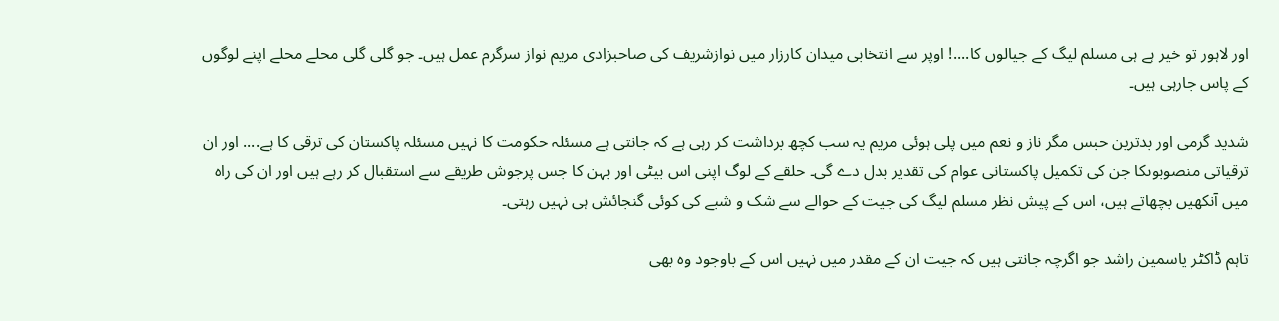اور لاہور تو خیر ہے ہی مسلم لیگ کے جیالوں کا....! اوپر سے انتخابی میدان کارزار میں نوازشریف کی صاحبزادی مریم نواز سرگرم عمل ہیں۔ جو گلی گلی محلے محلے اپنے لوگوں کے پاس جارہی ہیں۔

شدید گرمی اور بدترین حبس مگر ناز و نعم میں پلی ہوئی مریم یہ سب کچھ برداشت کر رہی ہے کہ جانتی ہے مسئلہ حکومت کا نہیں مسئلہ پاکستان کی ترقی کا ہے.... اور ان ترقیاتی منصوبوںکا جن کی تکمیل پاکستانی عوام کی تقدیر بدل دے گی۔ حلقے کے لوگ اپنی اس بیٹی اور بہن کا جس پرجوش طریقے سے استقبال کر رہے ہیں اور ان کی راہ میں آنکھیں بچھاتے ہیں، اس کے پیش نظر مسلم لیگ کی جیت کے حوالے سے شک و شبے کی کوئی گنجائش ہی نہیں رہتی۔

تاہم ڈاکٹر یاسمین راشد جو اگرچہ جانتی ہیں کہ جیت ان کے مقدر میں نہیں اس کے باوجود وہ بھی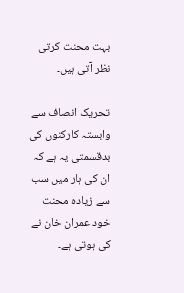بہت محنت کرتی نظر آتی ہیں۔

تحریک انصاف سے وابستہ کارکنوں کی بدقسمتی یہ ہے کہ ان کی ہار میں سب سے زیادہ محنت خود عمران خان نے کی ہوتی ہے۔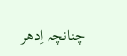چنانچہ اِدھر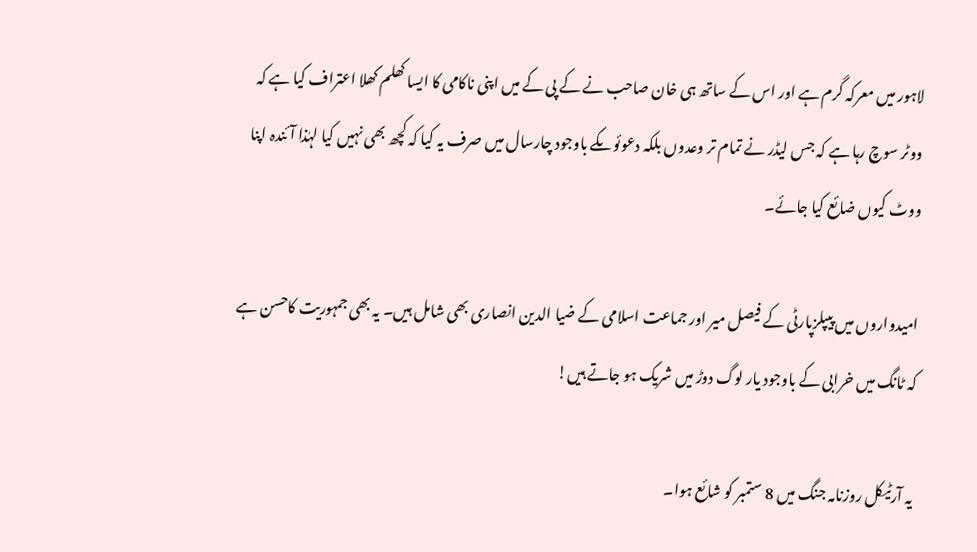لاہور میں معرکہ گرم ہے اور اس کے ساتھ ہی خان صاحب نے کے پی کے میں اپنی ناکامی کا ایسا کھلم کھلا اعتراف کیا ہے کہ ووٹر سوچ رہا ہے کہ جس لیڈر نے تمام تر وعدوں بلکہ دعوئوںکے باوجود چارسال میں صرف یہ کیا کہ کچھ بھی نہیں کیا لہٰذا آئندہ اپنا ووٹ کیوں ضائع کیا جائے۔

امیدواروں میں پیپلزپارٹی کے فیصل میر اور جماعت اسلامی کے ضیا الدین انصاری بھی شامل ہیں۔ یہ بھی جمہوریت کاحسن ہے کہ ٹانگ میں خرابی کے باوجود یار لوگ دوڑ میں شریک ہو جاتے ہیں!

یہ آرٹیکل روزنامہ جنگ میں 8 ستمبر کو شائع ہوا۔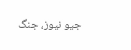جیو نیوز، جنگ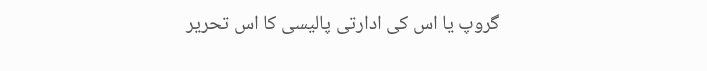گروپ یا اس کی ادارتی پالیسی کا اس تحریر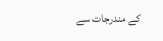کے مندرجات سے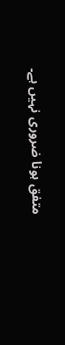متفق ہونا ضروری نہیں ہے۔